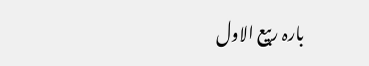بارہ ربیع الاول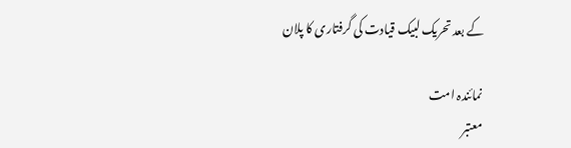کے بعد تحریک لبیک قیادت کی گرفتاری کا پلان

نمائندہ امت
معتبر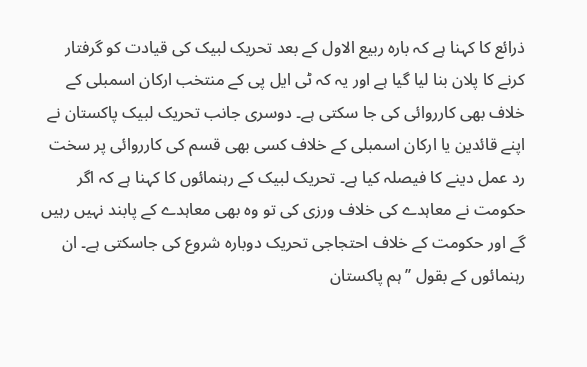ذرائع کا کہنا ہے کہ بارہ ربیع الاول کے بعد تحریک لبیک کی قیادت کو گرفتار کرنے کا پلان بنا لیا گیا ہے اور یہ کہ ٹی ایل پی کے منتخب ارکان اسمبلی کے خلاف بھی کارروائی کی جا سکتی ہے۔ دوسری جانب تحریک لبیک پاکستان نے اپنے قائدین یا ارکان اسمبلی کے خلاف کسی بھی قسم کی کارروائی پر سخت رد عمل دینے کا فیصلہ کیا ہے۔ تحریک لبیک کے رہنمائوں کا کہنا ہے کہ اگر حکومت نے معاہدے کی خلاف ورزی کی تو وہ بھی معاہدے کے پابند نہیں رہیں گے اور حکومت کے خلاف احتجاجی تحریک دوبارہ شروع کی جاسکتی ہے۔ ان رہنمائوں کے بقول ’’ہم پاکستان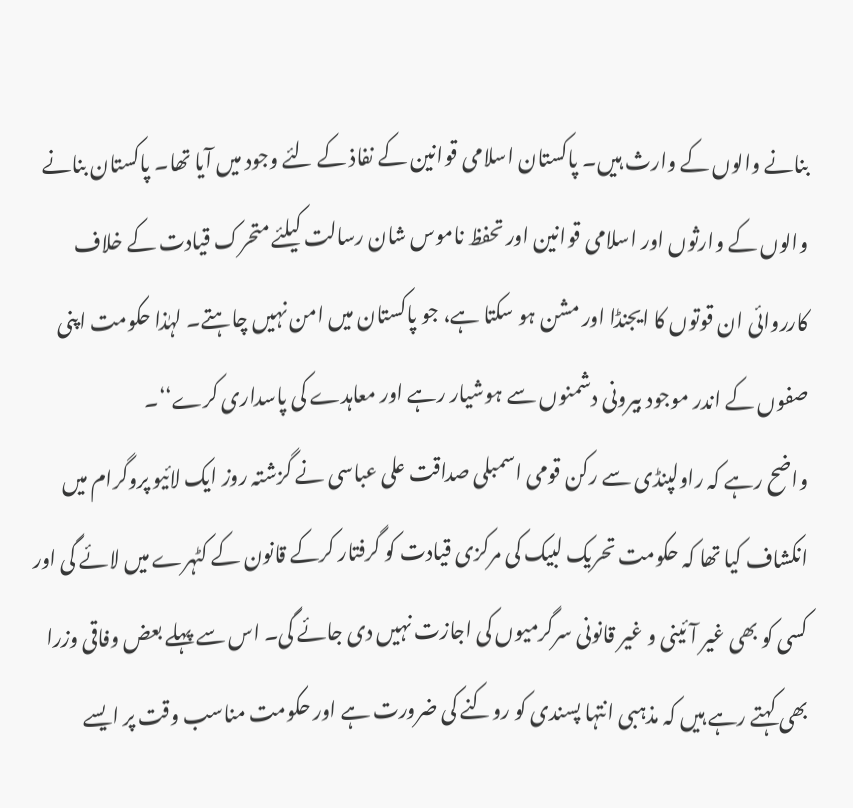بنانے والوں کے وارث ہیں۔ پاکستان اسلامی قوانین کے نفاذ کے لئے وجود میں آیا تھا۔ پاکستان بنانے والوں کے وارثوں اور اسلامی قوانین اور تحفظ ناموس شان رسالت کیلئے متحرک قیادت کے خلاف کارروائی ان قوتوں کا ایجنڈا اور مشن ہو سکتا ہے، جو پاکستان میں امن نہیں چاہتے۔ لہٰذا حکومت اپنی صفوں کے اندر موجود بیرونی دشمنوں سے ہوشیار رہے اور معاہدے کی پاسداری کرے‘‘۔
واضح رہے کہ راولپنڈی سے رکن قومی اسمبلی صداقت علی عباسی نے گزشتہ روز ایک لائیو پروگرام میں انکشاف کیا تھا کہ حکومت تحریک لبیک کی مرکزی قیادت کو گرفتار کرکے قانون کے کٹہرے میں لائے گی اور کسی کو بھی غیر آئینی و غیر قانونی سرگرمیوں کی اجازت نہیں دی جائے گی۔ اس سے پہلے بعض وفاقی وزرا بھی کہتے رہے ہیں کہ مذہبی انتہا پسندی کو روکنے کی ضرورت ہے اور حکومت مناسب وقت پر ایسے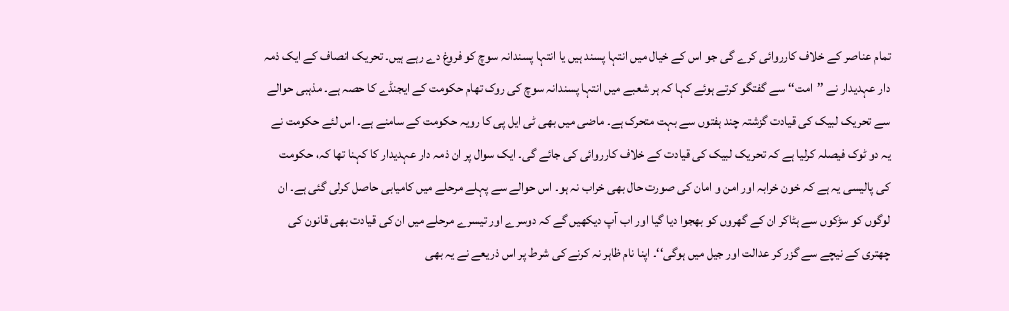تمام عناصر کے خلاف کارروائی کرے گی جو اس کے خیال میں انتہا پسند ہیں یا انتہا پسندانہ سوچ کو فروغ دے رہے ہیں۔ تحریک انصاف کے ایک ذمہ دار عہدیدار نے ’’امت‘‘ سے گفتگو کرتے ہوئے کہا کہ ہر شعبے میں انتہا پسندانہ سوچ کی روک تھام حکومت کے ایجنڈے کا حصہ ہے۔ مذہبی حوالے سے تحریک لبیک کی قیادت گزشتہ چند ہفتوں سے بہت متحرک ہے۔ ماضی میں بھی ٹی ایل پی کا رویہ حکومت کے سامنے ہے۔ اس لئے حکومت نے یہ دو ٹوک فیصلہ کرلیا ہے کہ تحریک لبیک کی قیادت کے خلاف کارروائی کی جائے گی۔ ایک سوال پر ان ذمہ دار عہدیدار کا کہنا تھا کہ، حکومت کی پالیسی یہ ہے کہ خون خرابہ اور امن و امان کی صورت حال بھی خراب نہ ہو۔ اس حوالے سے پہلے مرحلے میں کامیابی حاصل کرلی گئی ہے۔ ان لوگوں کو سڑکوں سے ہٹاکر ان کے گھروں کو بھجوا دیا گیا اور اب آپ دیکھیں گے کہ دوسرے اور تیسرے مرحلے میں ان کی قیادت بھی قانون کی چھتری کے نیچے سے گزر کر عدالت اور جیل میں ہوگی‘‘۔ اپنا نام ظاہر نہ کرنے کی شرط پر اس ذریعے نے یہ بھی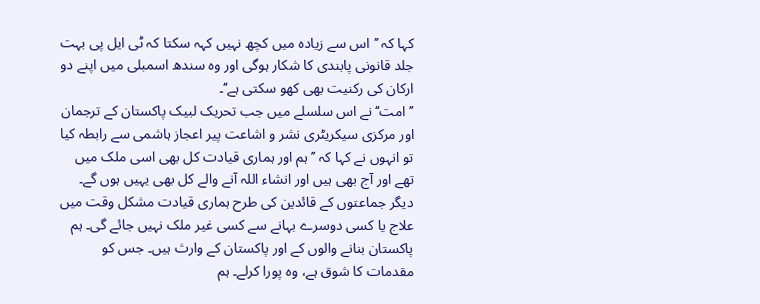کہا کہ ’’اس سے زیادہ میں کچھ نہیں کہہ سکتا کہ ٹی ایل پی بہت جلد قانونی پابندی کا شکار ہوگی اور وہ سندھ اسمبلی میں اپنے دو ارکان کی رکنیت بھی کھو سکتی ہے‘‘۔
’’امت‘‘ نے اس سلسلے میں جب تحریک لبیک پاکستان کے ترجمان اور مرکزی سیکریٹری نشر و اشاعت پیر اعجاز ہاشمی سے رابطہ کیا تو انہوں نے کہا کہ ’’ہم اور ہماری قیادت کل بھی اسی ملک میں تھے اور آج بھی ہیں اور انشاء اللہ آنے والے کل بھی یہیں ہوں گے۔ دیگر جماعتوں کے قائدین کی طرح ہماری قیادت مشکل وقت میں علاج یا کسی دوسرے بہانے سے کسی غیر ملک نہیں جائے گی۔ ہم پاکستان بنانے والوں کے اور پاکستان کے وارث ہیں۔ جس کو مقدمات کا شوق ہے، وہ پورا کرلے۔ ہم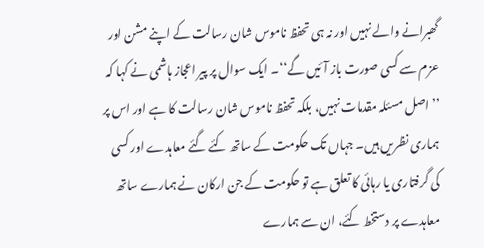گھبرانے والے نہیں اور نہ ہی تحفظ ناموس شان رسالت کے اپنے مشن اور عزم سے کسی صورت باز آئیں گے‘‘۔ ایک سوال پر پیر اعجاز ہاشمی نے کہا کہ ’’اصل مسئلہ مقدمات نہیں، بلکہ تحفظ ناموس شان رسالت کا ہے اور اس پر ہماری نظریں ہیں۔ جہاں تک حکومت کے ساتھ کئے گئے معاہدے اور کسی کی گرفتاری یا رہائی کا تعلق ہے تو حکومت کے جن ارکان نے ہمارے ساتھ معاہدے پر دستخط کئے، ان سے ہمارے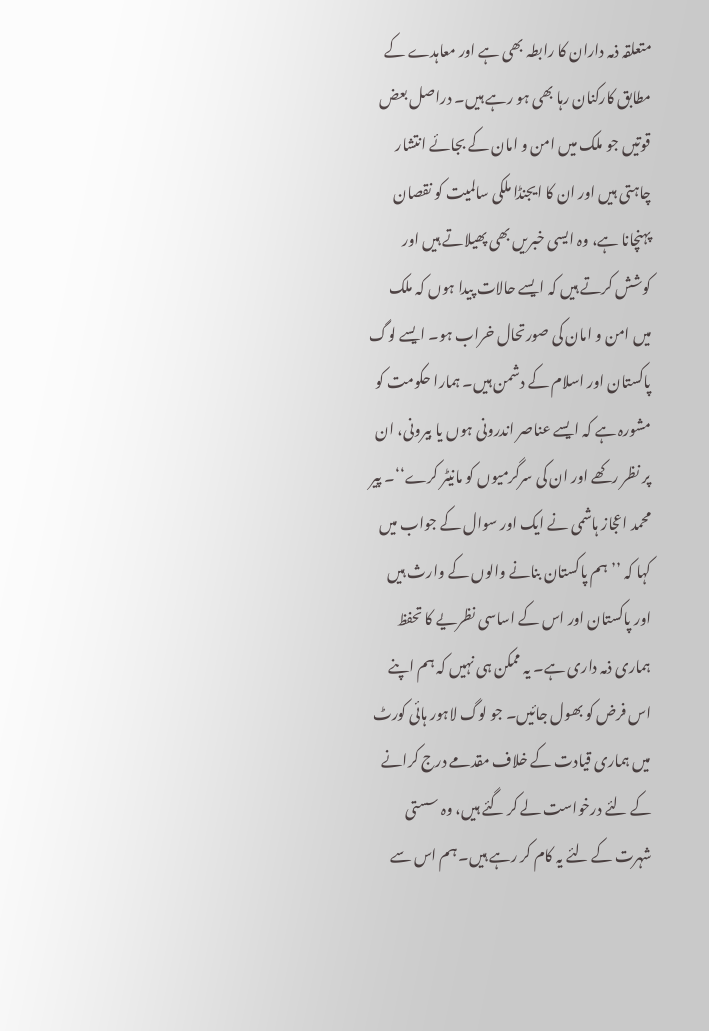متعلقہ ذمہ داران کا رابطہ بھی ہے اور معاہدے کے مطابق کارکنان رہا بھی ہو رہے ہیں۔ دراصل بعض قوتیں جو ملک میں امن و امان کے بجائے انتشار چاہتی ہیں اور ان کا ایجنڈا ملکی سالمیت کو نقصان پہنچانا ہے، وہ ایسی خبریں بھی پھیلاتے ہیں اور کوشش کرتے ہیں کہ ایسے حالات پیدا ہوں کہ ملک میں امن و امان کی صورتحال خراب ہو۔ ایسے لوگ پاکستان اور اسلام کے دشمن ہیں۔ ہمارا حکومت کو مشورہ ہے کہ ایسے عناصر اندرونی ہوں یا بیرونی، ان پر نظر رکھے اور ان کی سرگرمیوں کو مانیٹر کرے‘‘۔ پیر محمد اعجاز ہاشمی نے ایک اور سوال کے جواب میں کہا کہ ’’ہم پاکستان بنانے والوں کے وارث ہیں اور پاکستان اور اس کے اساسی نظریے کا تحفظ ہماری ذمہ داری ہے۔ یہ ممکن ہی نہیں کہ ہم اپنے اس فرض کو بھول جائیں۔ جو لوگ لاہور ہائی کورٹ میں ہماری قیادت کے خلاف مقدمے درج کرانے کے لئے درخواست لے کر گئے ہیں، وہ سستی شہرت کے لئے یہ کام کر رہے ہیں۔ ہم اس سے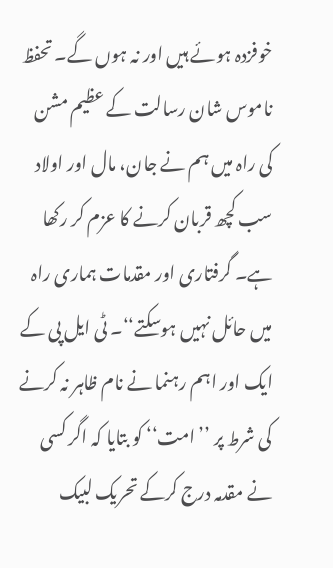خوفزدہ ہوئے ہیں اور نہ ہوں گے۔ تحفظ ناموس شان رسالت کے عظیم مشن کی راہ میں ہم نے جان، مال اور اولاد سب کچھ قربان کرنے کا عزم کر رکھا ہے۔ گرفتاری اور مقدمات ہماری راہ میں حائل نہیں ہوسکتے‘‘۔ ٹی ایل پی کے ایک اور اہم رہنما نے نام ظاہر نہ کرنے کی شرط پر ’’امت‘‘ کو بتایا کہ اگر کسی نے مقدمہ درج کرکے تحریک لبیک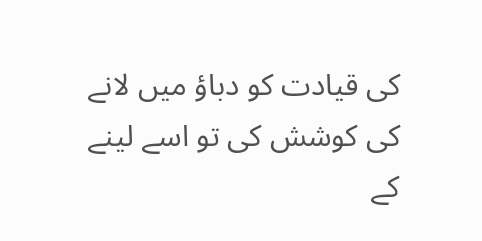کی قیادت کو دباؤ میں لانے کی کوشش کی تو اسے لینے کے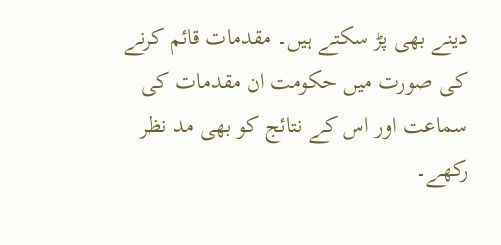دینے بھی پڑ سکتے ہیں۔ مقدمات قائم کرنے کی صورت میں حکومت ان مقدمات کی سماعت اور اس کے نتائج کو بھی مد نظر رکھے۔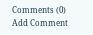Comments (0)
Add Comment